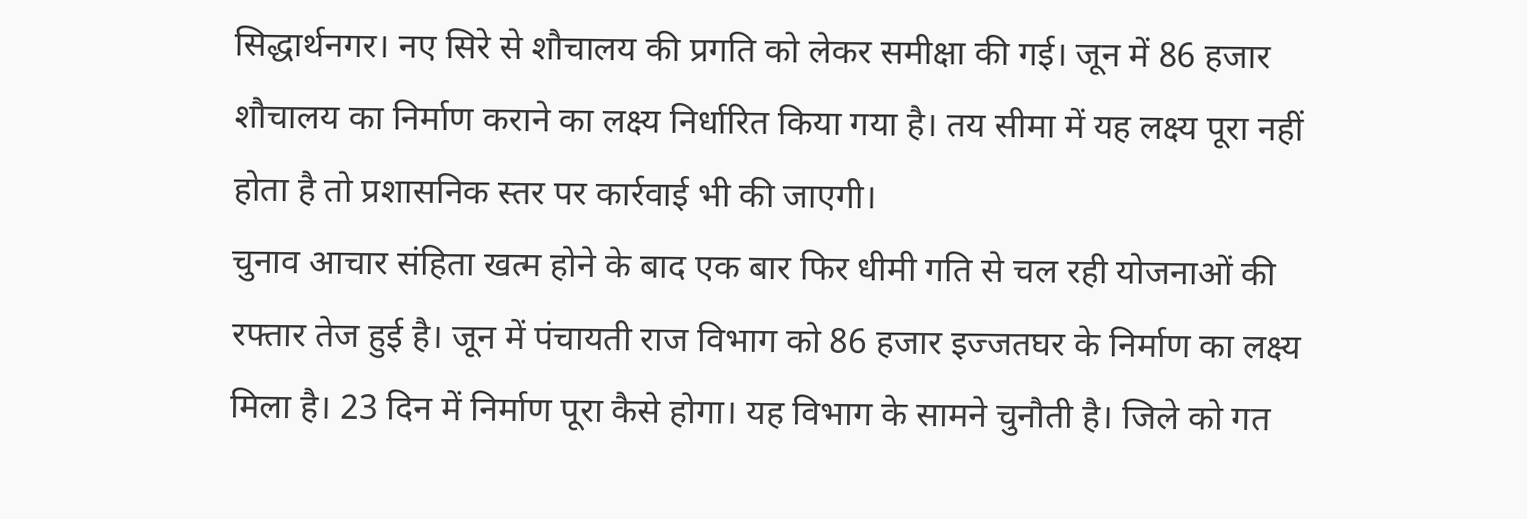सिद्धार्थनगर। नए सिरे से शौचालय की प्रगति को लेकर समीक्षा की गई। जून में 86 हजार शौचालय का निर्माण कराने का लक्ष्य निर्धारित किया गया है। तय सीमा में यह लक्ष्य पूरा नहीं होता है तो प्रशासनिक स्तर पर कार्रवाई भी की जाएगी।
चुनाव आचार संहिता खत्म होने के बाद एक बार फिर धीमी गति से चल रही योजनाओं की रफ्तार तेज हुई है। जून में पंचायती राज विभाग को 86 हजार इज्जतघर के निर्माण का लक्ष्य मिला है। 23 दिन में निर्माण पूरा कैसे होगा। यह विभाग के सामने चुनौती है। जिले को गत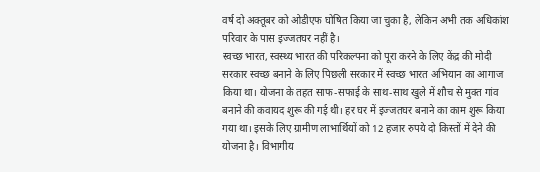वर्ष दो अक्तूबर को ओडीएफ घोषित किया जा चुका है, लेकिन अभी तक अधिकांश परिवार के पास इज्जतघर नहीं है।
स्वच्छ भारत, स्वस्थ्य भारत की परिकल्पना को पूरा करने के लिए केंद्र की मोदी सरकार स्वच्छ बनाने के लिए पिछली सरकार में स्वच्छ भारत अभियान का आगाज किया था। योजना के तहत साफ-सफाई के साथ-साथ खुले में शौच से मुक्त गांव बनाने की कवायद शुरू की गई थी। हर घर में इज्जतघर बनाने का काम शुरू किया गया था। इसके लिए ग्रामीण लाभार्थियों को 12 हजार रुपये दो किस्तों में देने की योजना है। विभागीय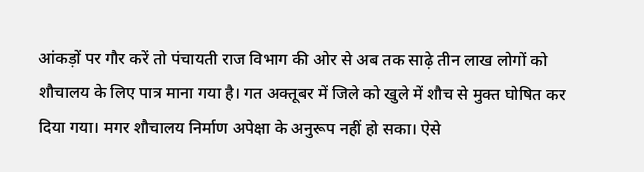आंकड़ों पर गौर करें तो पंचायती राज विभाग की ओर से अब तक साढ़े तीन लाख लोगों को शौचालय के लिए पात्र माना गया है। गत अक्तूबर में जिले को खुले में शौच से मुक्त घोषित कर दिया गया। मगर शौचालय निर्माण अपेक्षा के अनुरूप नहीं हो सका। ऐसे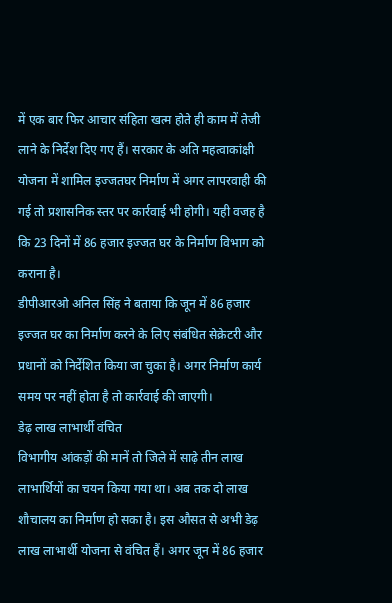में एक बार फिर आचार संहिता खत्म होते ही काम में तेजी लाने के निर्देश दिए गए हैं। सरकार के अति महत्वाकांक्षी योजना में शामिल इज्जतघर निर्माण में अगर लापरवाही की गई तो प्रशासनिक स्तर पर कार्रवाई भी होगी। यही वजह है कि 23 दिनों में 86 हजार इज्जत घर के निर्माण विभाग को कराना है।
डीपीआरओ अनिल सिंह ने बताया कि जून में 86 हजार इज्जत घर का निर्माण करने के लिए संबंधित सेक्रेटरी और प्रधानों को निर्देशित किया जा चुका है। अगर निर्माण कार्य समय पर नहीं होता है तो कार्रवाई की जाएगी।
डेढ़ लाख लाभार्थी वंचित
विभागीय आंकड़ों की मानें तो जिले में साढ़े तीन लाख लाभार्थियों का चयन किया गया था। अब तक दो लाख शौचालय का निर्माण हो सका है। इस औसत से अभी डेढ़ लाख लाभार्थी योजना से वंचित हैं। अगर जून में 86 हजार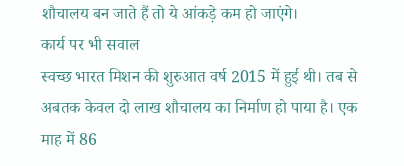शौचालय बन जाते हैं तो ये आंकड़े कम हो जाएंगे।
कार्य पर भी सवाल
स्वच्छ भारत मिशन की शुरुआत वर्ष 2015 में हुई थी। तब से अबतक केवल दो लाख शौचालय का निर्माण हो पाया है। एक माह में 86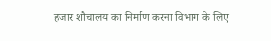हजार शौचालय का निर्माण करना विभाग के लिए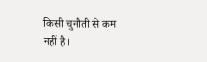किसी चुनौती से कम नहीं है।